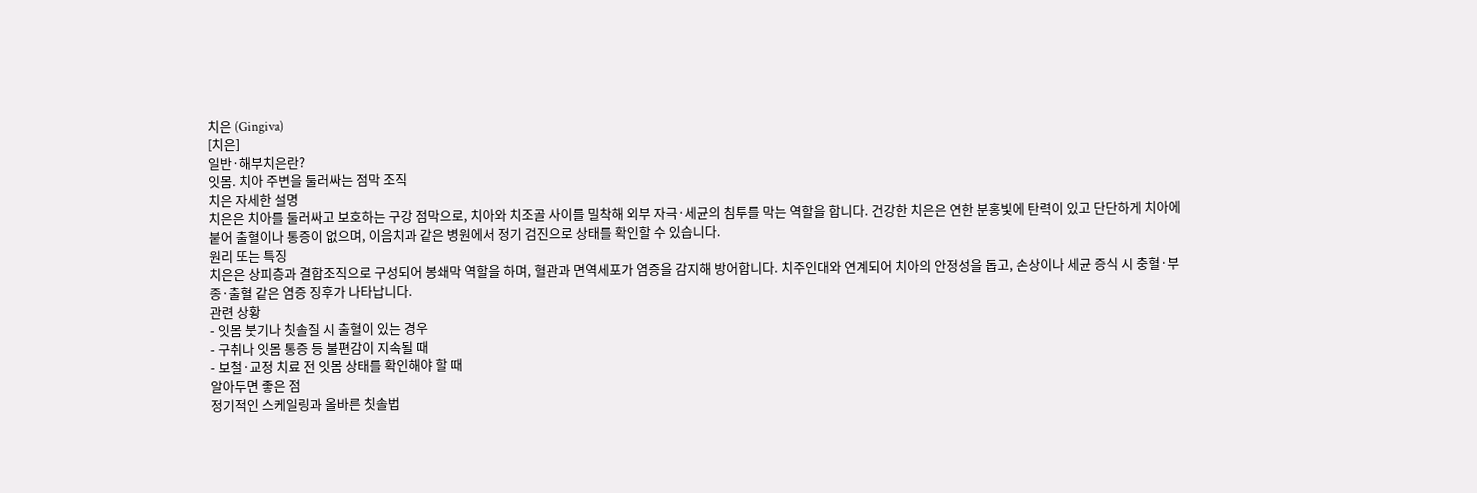치은 (Gingiva)
[치은]
일반·해부치은란?
잇몸. 치아 주변을 둘러싸는 점막 조직
치은 자세한 설명
치은은 치아를 둘러싸고 보호하는 구강 점막으로, 치아와 치조골 사이를 밀착해 외부 자극·세균의 침투를 막는 역할을 합니다. 건강한 치은은 연한 분홍빛에 탄력이 있고 단단하게 치아에 붙어 출혈이나 통증이 없으며, 이음치과 같은 병원에서 정기 검진으로 상태를 확인할 수 있습니다.
원리 또는 특징
치은은 상피층과 결합조직으로 구성되어 봉쇄막 역할을 하며, 혈관과 면역세포가 염증을 감지해 방어합니다. 치주인대와 연계되어 치아의 안정성을 돕고, 손상이나 세균 증식 시 충혈·부종·출혈 같은 염증 징후가 나타납니다.
관련 상황
- 잇몸 붓기나 칫솔질 시 출혈이 있는 경우
- 구취나 잇몸 통증 등 불편감이 지속될 때
- 보철·교정 치료 전 잇몸 상태를 확인해야 할 때
알아두면 좋은 점
정기적인 스케일링과 올바른 칫솔법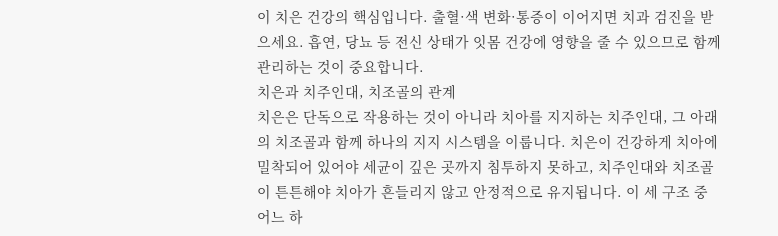이 치은 건강의 핵심입니다. 출혈·색 변화·통증이 이어지면 치과 검진을 받으세요. 흡연, 당뇨 등 전신 상태가 잇몸 건강에 영향을 줄 수 있으므로 함께 관리하는 것이 중요합니다.
치은과 치주인대, 치조골의 관계
치은은 단독으로 작용하는 것이 아니라 치아를 지지하는 치주인대, 그 아래의 치조골과 함께 하나의 지지 시스템을 이룹니다. 치은이 건강하게 치아에 밀착되어 있어야 세균이 깊은 곳까지 침투하지 못하고, 치주인대와 치조골이 튼튼해야 치아가 흔들리지 않고 안정적으로 유지됩니다. 이 세 구조 중 어느 하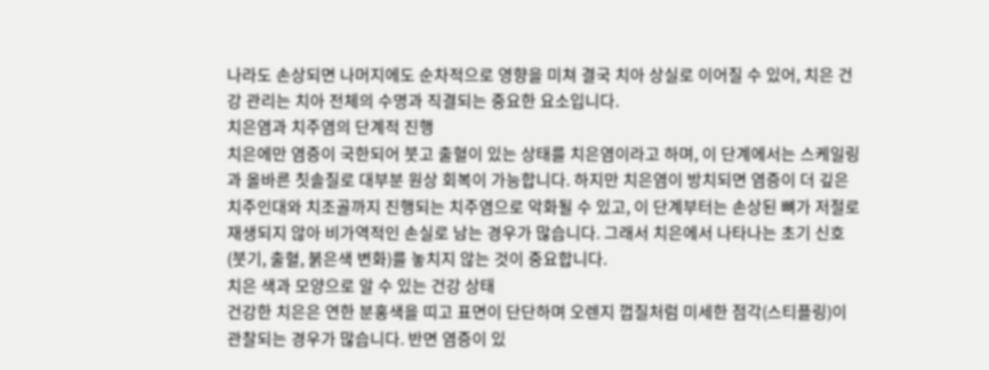나라도 손상되면 나머지에도 순차적으로 영향을 미쳐 결국 치아 상실로 이어질 수 있어, 치은 건강 관리는 치아 전체의 수명과 직결되는 중요한 요소입니다.
치은염과 치주염의 단계적 진행
치은에만 염증이 국한되어 붓고 출혈이 있는 상태를 치은염이라고 하며, 이 단계에서는 스케일링과 올바른 칫솔질로 대부분 원상 회복이 가능합니다. 하지만 치은염이 방치되면 염증이 더 깊은 치주인대와 치조골까지 진행되는 치주염으로 악화될 수 있고, 이 단계부터는 손상된 뼈가 저절로 재생되지 않아 비가역적인 손실로 남는 경우가 많습니다. 그래서 치은에서 나타나는 초기 신호(붓기, 출혈, 붉은색 변화)를 놓치지 않는 것이 중요합니다.
치은 색과 모양으로 알 수 있는 건강 상태
건강한 치은은 연한 분홍색을 띠고 표면이 단단하며 오렌지 껍질처럼 미세한 점각(스티플링)이 관찰되는 경우가 많습니다. 반면 염증이 있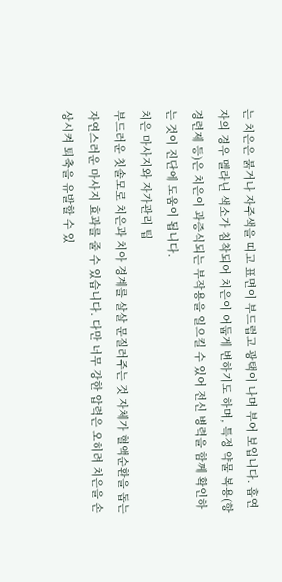는 치은은 붉거나 자주색을 띠고 표면이 부드럽고 광택이 나며 부어 보입니다. 흡연자의 경우 멜라닌 색소가 침착되어 치은이 어둡게 변하기도 하며, 특정 약물 복용(항경련제 등)은 치은이 과증식되는 부작용을 일으킬 수 있어 전신 병력을 함께 확인하는 것이 진단에 도움이 됩니다.
치은 마사지와 자가관리 팁
부드러운 칫솔모로 치은과 치아 경계를 살살 문질러주는 것 자체가 혈액순환을 돕는 자연스러운 마사지 효과를 줄 수 있습니다. 다만 너무 강한 압력은 오히려 치은을 손상시켜 퇴축을 유발할 수 있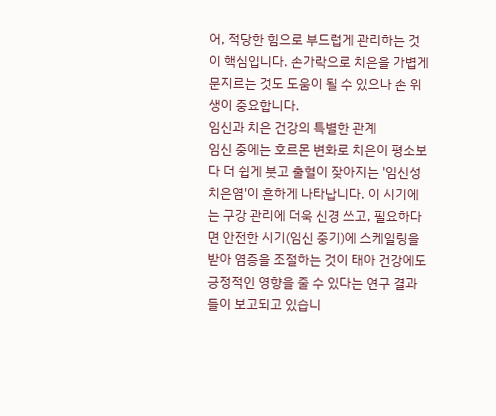어, 적당한 힘으로 부드럽게 관리하는 것이 핵심입니다. 손가락으로 치은을 가볍게 문지르는 것도 도움이 될 수 있으나 손 위생이 중요합니다.
임신과 치은 건강의 특별한 관계
임신 중에는 호르몬 변화로 치은이 평소보다 더 쉽게 붓고 출혈이 잦아지는 '임신성 치은염'이 흔하게 나타납니다. 이 시기에는 구강 관리에 더욱 신경 쓰고, 필요하다면 안전한 시기(임신 중기)에 스케일링을 받아 염증을 조절하는 것이 태아 건강에도 긍정적인 영향을 줄 수 있다는 연구 결과들이 보고되고 있습니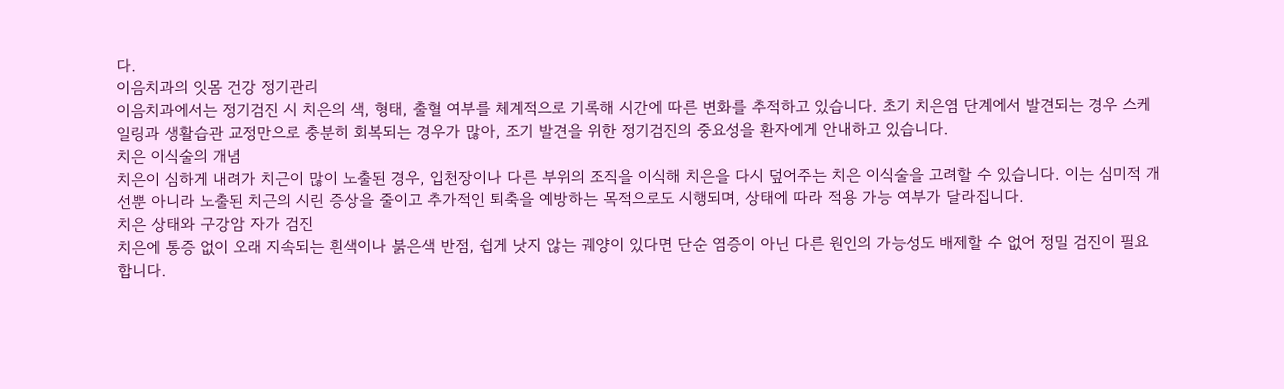다.
이음치과의 잇몸 건강 정기관리
이음치과에서는 정기검진 시 치은의 색, 형태, 출혈 여부를 체계적으로 기록해 시간에 따른 변화를 추적하고 있습니다. 초기 치은염 단계에서 발견되는 경우 스케일링과 생활습관 교정만으로 충분히 회복되는 경우가 많아, 조기 발견을 위한 정기검진의 중요성을 환자에게 안내하고 있습니다.
치은 이식술의 개념
치은이 심하게 내려가 치근이 많이 노출된 경우, 입천장이나 다른 부위의 조직을 이식해 치은을 다시 덮어주는 치은 이식술을 고려할 수 있습니다. 이는 심미적 개선뿐 아니라 노출된 치근의 시린 증상을 줄이고 추가적인 퇴축을 예방하는 목적으로도 시행되며, 상태에 따라 적용 가능 여부가 달라집니다.
치은 상태와 구강암 자가 검진
치은에 통증 없이 오래 지속되는 흰색이나 붉은색 반점, 쉽게 낫지 않는 궤양이 있다면 단순 염증이 아닌 다른 원인의 가능성도 배제할 수 없어 정밀 검진이 필요합니다.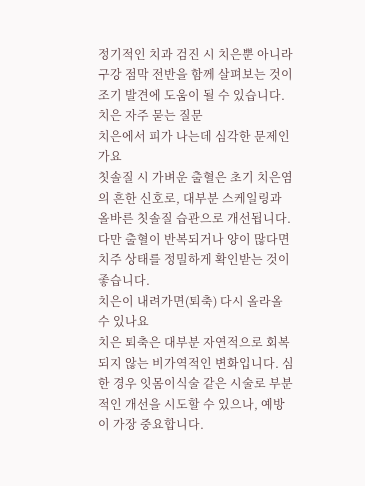정기적인 치과 검진 시 치은뿐 아니라 구강 점막 전반을 함께 살펴보는 것이 조기 발견에 도움이 될 수 있습니다.
치은 자주 묻는 질문
치은에서 피가 나는데 심각한 문제인가요
칫솔질 시 가벼운 출혈은 초기 치은염의 흔한 신호로, 대부분 스케일링과 올바른 칫솔질 습관으로 개선됩니다. 다만 출혈이 반복되거나 양이 많다면 치주 상태를 정밀하게 확인받는 것이 좋습니다.
치은이 내려가면(퇴축) 다시 올라올 수 있나요
치은 퇴축은 대부분 자연적으로 회복되지 않는 비가역적인 변화입니다. 심한 경우 잇몸이식술 같은 시술로 부분적인 개선을 시도할 수 있으나, 예방이 가장 중요합니다.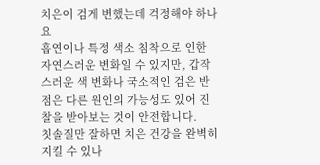치은이 검게 변했는데 걱정해야 하나요
흡연이나 특정 색소 침착으로 인한 자연스러운 변화일 수 있지만, 갑작스러운 색 변화나 국소적인 검은 반점은 다른 원인의 가능성도 있어 진찰을 받아보는 것이 안전합니다.
칫솔질만 잘하면 치은 건강을 완벽히 지킬 수 있나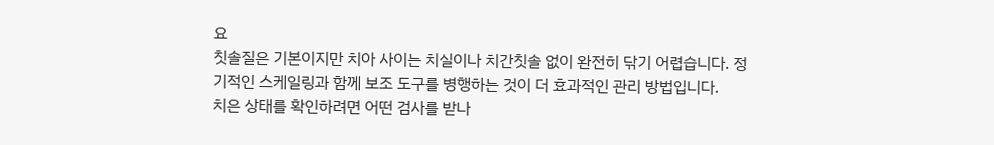요
칫솔질은 기본이지만 치아 사이는 치실이나 치간칫솔 없이 완전히 닦기 어렵습니다. 정기적인 스케일링과 함께 보조 도구를 병행하는 것이 더 효과적인 관리 방법입니다.
치은 상태를 확인하려면 어떤 검사를 받나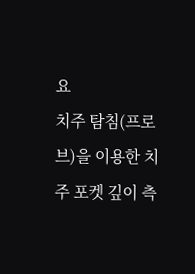요
치주 탐침(프로브)을 이용한 치주 포켓 깊이 측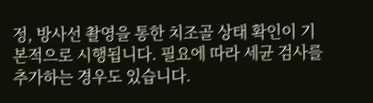정, 방사선 촬영을 통한 치조골 상태 확인이 기본적으로 시행됩니다. 필요에 따라 세균 검사를 추가하는 경우도 있습니다.